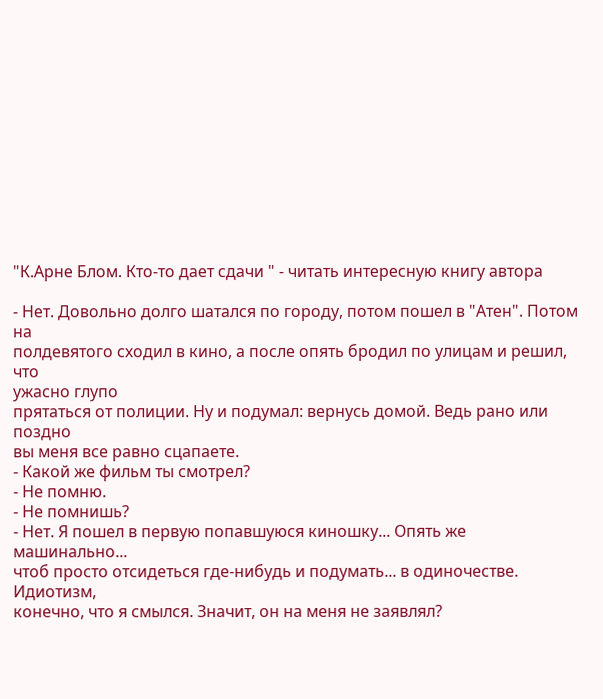"К.Арне Блом. Кто-то дает сдачи " - читать интересную книгу автора

- Нет. Довольно долго шатался по городу, потом пошел в "Атен". Потом на
полдевятого сходил в кино, а после опять бродил по улицам и решил, что
ужасно глупо
прятаться от полиции. Ну и подумал: вернусь домой. Ведь рано или поздно
вы меня все равно сцапаете.
- Какой же фильм ты смотрел?
- Не помню.
- Не помнишь?
- Нет. Я пошел в первую попавшуюся киношку... Опять же машинально...
чтоб просто отсидеться где-нибудь и подумать... в одиночестве. Идиотизм,
конечно, что я смылся. Значит, он на меня не заявлял?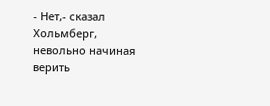- Нет,- сказал Хольмберг, невольно начиная верить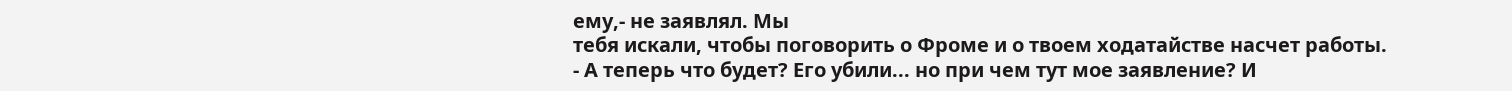ему,- не заявлял. Мы
тебя искали, чтобы поговорить о Фроме и о твоем ходатайстве насчет работы.
- А теперь что будет? Его убили... но при чем тут мое заявление? И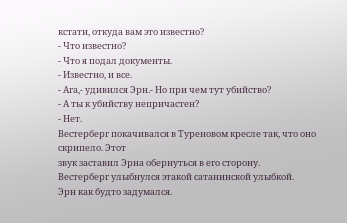кстати, откуда вам это известно?
- Что известно?
- Что я подал документы.
- Известно, и все.
- Ага,- удивился Эрн.- Но при чем тут убийство?
- А ты к убийству непричастен?
- Нет.
Вестерберг покачивался в Туреновом кресле так, что оно скрипело. Этот
звук заставил Эрна обернуться в его сторону.
Вестерберг улыбнулся этакой сатанинской улыбкой.
Эрн как будто задумался.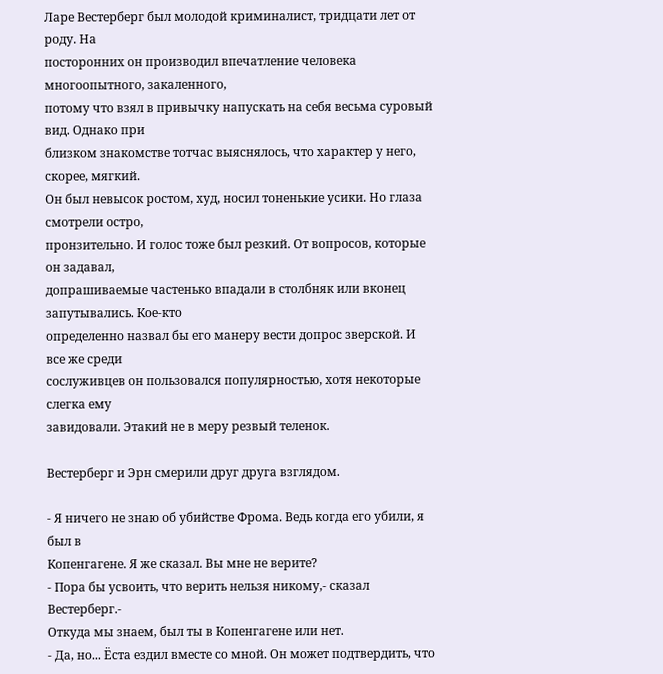Ларе Вестерберг был молодой криминалист, тридцати лет от роду. На
посторонних он производил впечатление человека многоопытного, закаленного,
потому что взял в привычку напускать на себя весьма суровый вид. Однако при
близком знакомстве тотчас выяснялось, что характер у него, скорее, мягкий.
Он был невысок ростом, худ, носил тоненькие усики. Но глаза смотрели остро,
пронзительно. И голос тоже был резкий. От вопросов, которые он задавал,
допрашиваемые частенько впадали в столбняк или вконец запутывались. Кое-кто
определенно назвал бы его манеру вести допрос зверской. И все же среди
сослуживцев он пользовался популярностью, хотя некоторые слегка ему
завидовали. Этакий не в меру резвый теленок.

Вестерберг и Эрн смерили друг друга взглядом.

- Я ничего не знаю об убийстве Фрома. Ведь когда его убили, я был в
Копенгагене. Я же сказал. Вы мне не верите?
- Пора бы усвоить, что верить нельзя никому,- сказал Вестерберг.-
Откуда мы знаем, был ты в Копенгагене или нет.
- Да, но... Ёста ездил вместе со мной. Он может подтвердить, что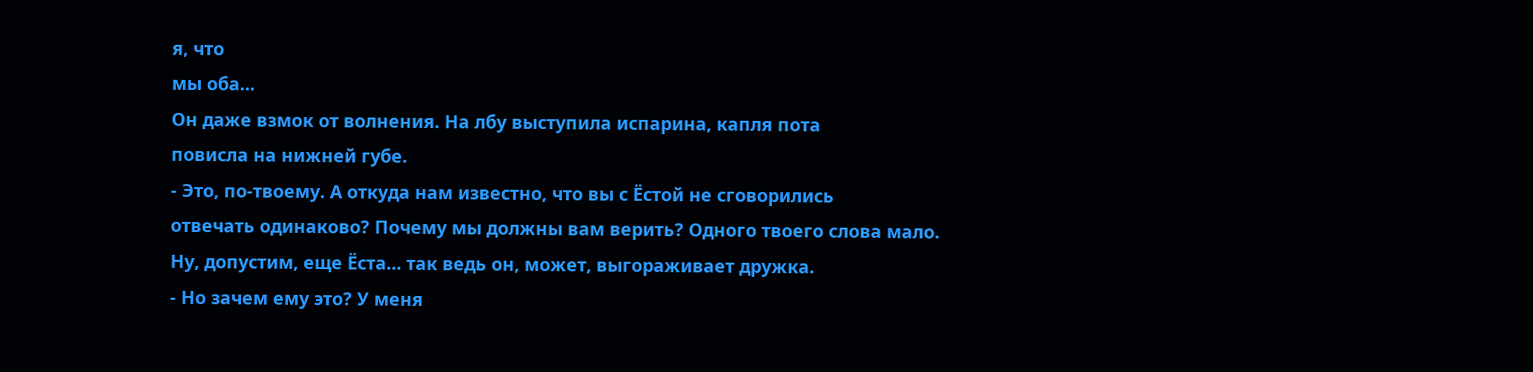я, что
мы оба...
Он даже взмок от волнения. На лбу выступила испарина, капля пота
повисла на нижней губе.
- Это, по-твоему. А откуда нам известно, что вы с Ёстой не сговорились
отвечать одинаково? Почему мы должны вам верить? Одного твоего слова мало.
Ну, допустим, еще Ёста... так ведь он, может, выгораживает дружка.
- Но зачем ему это? У меня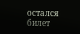остался билет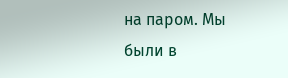на паром. Мы были в